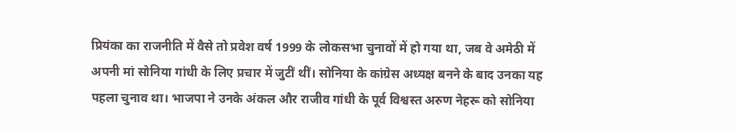प्रियंका का राजनीति में वैसे तो प्रवेश वर्ष 1999 के लोकसभा चुनावों में हो गया था, जब वे अमेठी में अपनी मां सोनिया गांधी के लिए प्रचार में जुटीं थीं। सोनिया के कांग्रेस अध्यक्ष बनने के बाद उनका यह पहला चुनाव था। भाजपा ने उनके अंकल और राजीव गांधी के पूर्व विश्वस्त अरुण नेहरू को सोनिया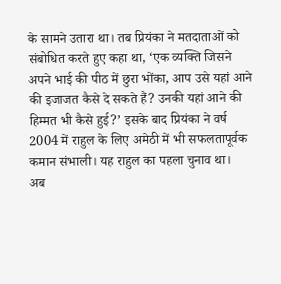के सामने उतारा था। तब प्रियंका ने मतदाताओं को संबोधित करते हुए कहा था, ‘एक व्यक्ति जिसने अपने भाई की पीठ में छुरा भोंका, आप उसे यहां आने की इजाजत कैसे दे सकते हैं? उनकी यहां आने की हिम्मत भी कैसे हुई?’ इसके बाद प्रियंका ने वर्ष 2004 में राहुल के लिए अमेठी में भी सफलतापूर्वक कमान संभाली। यह राहुल का पहला चुनाव था।
अब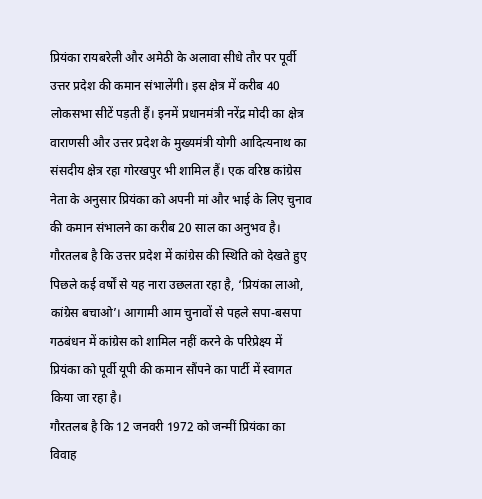प्रियंका रायबरेली और अमेठी के अलावा सीधे तौर पर पूर्वी उत्तर प्रदेश की कमान संभालेंगी। इस क्षेत्र में करीब 40 लोकसभा सीटें पड़ती हैं। इनमें प्रधानमंत्री नरेंद्र मोदी का क्षेत्र वाराणसी और उत्तर प्रदेश के मुख्यमंत्री योगी आदित्यनाथ का संसदीय क्षेत्र रहा गोरखपुर भी शामिल हैं। एक वरिष्ठ कांग्रेस नेता के अनुसार प्रियंका को अपनी मां और भाई के लिए चुनाव की कमान संभालने का करीब 20 साल का अनुभव है। गौरतलब है कि उत्तर प्रदेश में कांग्रेस की स्थिति को देखते हुए पिछले कई वर्षों से यह नारा उछलता रहा है, ‘प्रियंका लाओ, कांग्रेस बचाओ’। आगामी आम चुनावों से पहले सपा-बसपा गठबंधन में कांग्रेस को शामिल नहीं करने के परिप्रेक्ष्य में प्रियंका को पूर्वी यूपी की कमान सौंपने का पार्टी में स्वागत किया जा रहा है।
गौरतलब है कि 12 जनवरी 1972 को जन्मीं प्रियंका का विवाह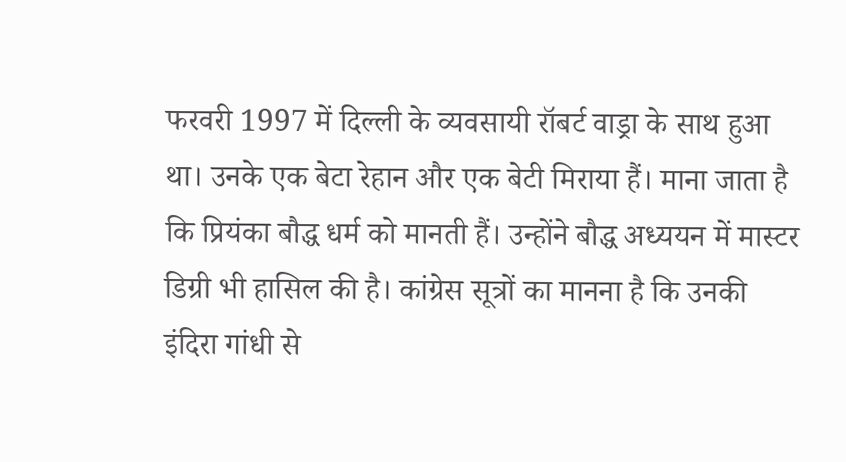फरवरी 1997 में दिल्ली के व्यवसायी रॉबर्ट वाड्रा के साथ हुआ था। उनके एक बेटा रेहान और एक बेटी मिराया हैं। माना जाता है कि प्रियंका बौद्ध धर्म को मानती हैं। उन्होंने बौद्ध अध्ययन में मास्टर डिग्री भी हासिल की है। कांग्रेस सूत्रों का मानना है कि उनकी इंदिरा गांधी से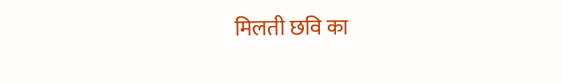मिलती छवि का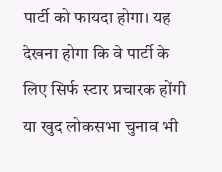पार्टी को फायदा होगा। यह देखना होगा कि वे पार्टी के लिए सिर्फ स्टार प्रचारक होंगी या खुद लोकसभा चुनाव भी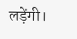लड़ेंगी।